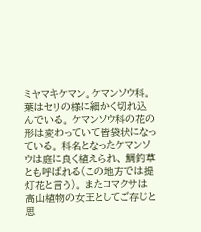ミヤマキケマン。ケマンソウ科。 葉はセリの様に細かく切れ込んでいる。 ケマンソウ科の花の形は変わっていて皆袋状になっている。 科名となったケマンソウは庭に良く植えられ、 鯛釣草とも呼ばれる(この地方では提灯花と言う)。 またコマクサは高山植物の女王としてご存じと思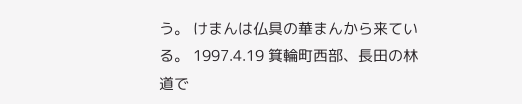う。 けまんは仏具の華まんから来ている。 1997.4.19 箕輪町西部、長田の林道で